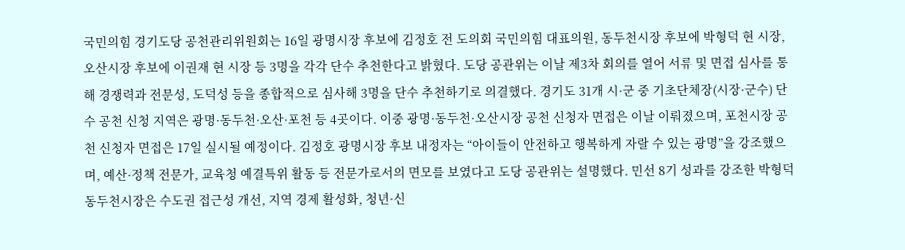국민의힘 경기도당 공천관리위원회는 16일 광명시장 후보에 김정호 전 도의회 국민의힘 대표의원, 동두천시장 후보에 박형덕 현 시장, 오산시장 후보에 이권재 현 시장 등 3명을 각각 단수 추천한다고 밝혔다. 도당 공관위는 이날 제3차 회의를 열어 서류 및 면접 심사를 통해 경쟁력과 전문성, 도덕성 등을 종합적으로 심사해 3명을 단수 추천하기로 의결했다. 경기도 31개 시·군 중 기초단체장(시장·군수) 단수 공천 신청 지역은 광명·동두천·오산·포천 등 4곳이다. 이중 광명·동두천·오산시장 공천 신청자 면접은 이날 이뤄졌으며, 포천시장 공천 신청자 면접은 17일 실시될 예정이다. 김정호 광명시장 후보 내정자는 “아이들이 안전하고 행복하게 자랄 수 있는 광명”을 강조했으며, 예산·정책 전문가, 교육청 예결특위 활동 등 전문가로서의 면모를 보였다고 도당 공관위는 설명했다. 민선 8기 성과를 강조한 박형덕 동두천시장은 수도권 접근성 개선, 지역 경제 활성화, 청년·신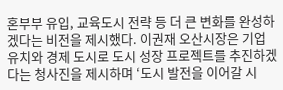혼부부 유입, 교육도시 전략 등 더 큰 변화를 완성하겠다는 비전을 제시했다. 이권재 오산시장은 기업 유치와 경제 도시로 도시 성장 프로젝트를 추진하겠다는 청사진을 제시하며 ‘도시 발전을 이어갈 시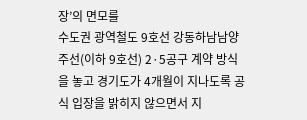장’의 면모를
수도권 광역철도 9호선 강동하남남양주선(이하 9호선) 2·5공구 계약 방식을 놓고 경기도가 4개월이 지나도록 공식 입장을 밝히지 않으면서 지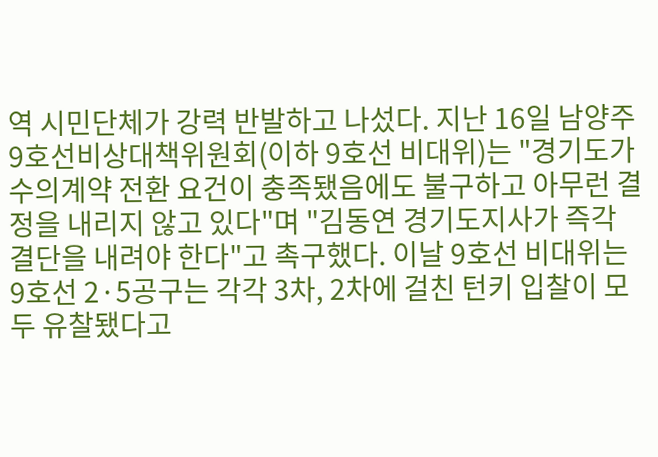역 시민단체가 강력 반발하고 나섰다. 지난 16일 남양주9호선비상대책위원회(이하 9호선 비대위)는 "경기도가 수의계약 전환 요건이 충족됐음에도 불구하고 아무런 결정을 내리지 않고 있다"며 "김동연 경기도지사가 즉각 결단을 내려야 한다"고 촉구했다. 이날 9호선 비대위는 9호선 2·5공구는 각각 3차, 2차에 걸친 턴키 입찰이 모두 유찰됐다고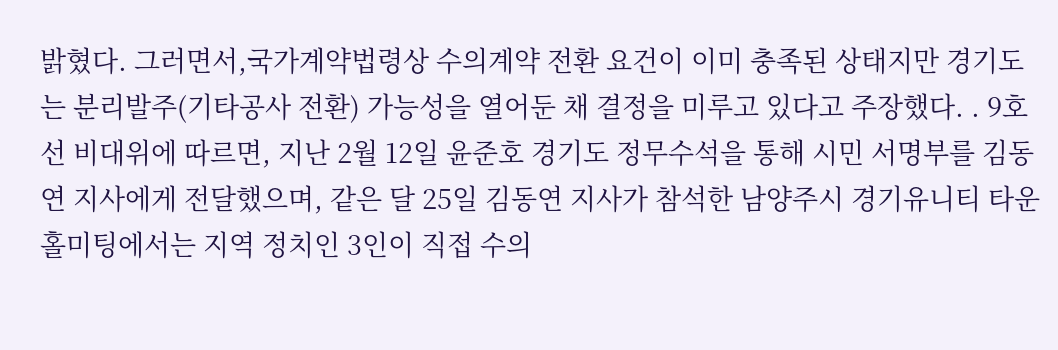밝혔다. 그러면서,국가계약법령상 수의계약 전환 요건이 이미 충족된 상태지만 경기도는 분리발주(기타공사 전환) 가능성을 열어둔 채 결정을 미루고 있다고 주장했다. . 9호선 비대위에 따르면, 지난 2월 12일 윤준호 경기도 정무수석을 통해 시민 서명부를 김동연 지사에게 전달했으며, 같은 달 25일 김동연 지사가 참석한 남양주시 경기유니티 타운홀미팅에서는 지역 정치인 3인이 직접 수의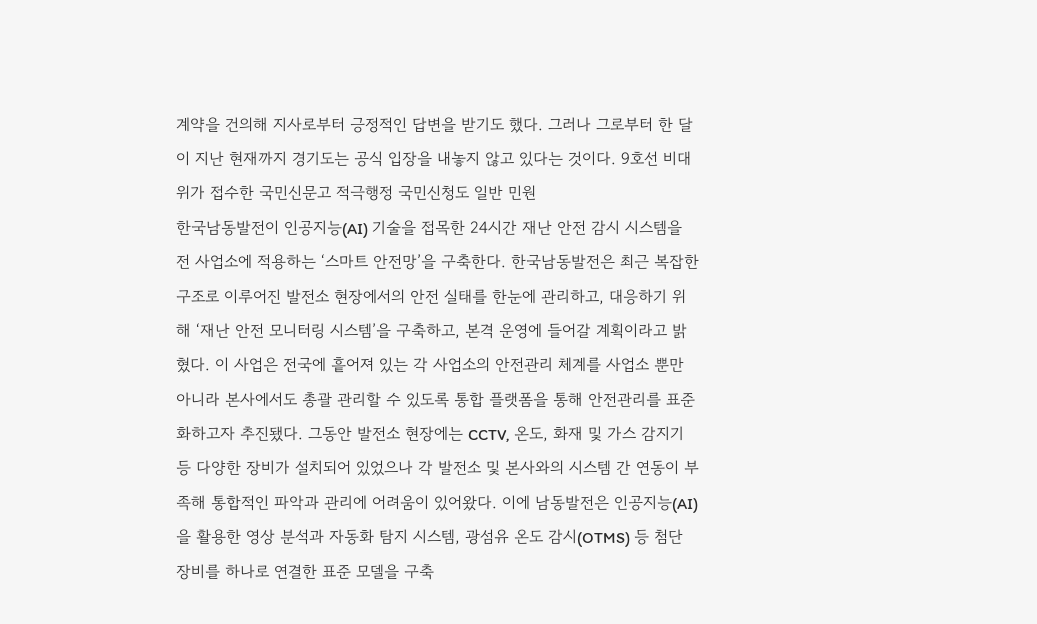계약을 건의해 지사로부터 긍정적인 답변을 받기도 했다. 그러나 그로부터 한 달이 지난 현재까지 경기도는 공식 입장을 내놓지 않고 있다는 것이다. 9호선 비대위가 접수한 국민신문고 적극행정 국민신청도 일반 민원
한국남동발전이 인공지능(AI) 기술을 접목한 24시간 재난 안전 감시 시스템을 전 사업소에 적용하는 ‘스마트 안전망’을 구축한다. 한국남동발전은 최근 복잡한 구조로 이루어진 발전소 현장에서의 안전 실태를 한눈에 관리하고, 대응하기 위해 ‘재난 안전 모니터링 시스템’을 구축하고, 본격 운영에 들어갈 계획이라고 밝혔다. 이 사업은 전국에 흩어져 있는 각 사업소의 안전관리 체계를 사업소 뿐만 아니라 본사에서도 총괄 관리할 수 있도록 통합 플랫폼을 통해 안전관리를 표준화하고자 추진됐다. 그동안 발전소 현장에는 CCTV, 온도, 화재 및 가스 감지기 등 다양한 장비가 설치되어 있었으나 각 발전소 및 본사와의 시스템 간 연동이 부족해 통합적인 파악과 관리에 어려움이 있어왔다. 이에 남동발전은 인공지능(AI)을 활용한 영상 분석과 자동화 탐지 시스템, 광섬유 온도 감시(OTMS) 등 첨단 장비를 하나로 연결한 표준 모델을 구축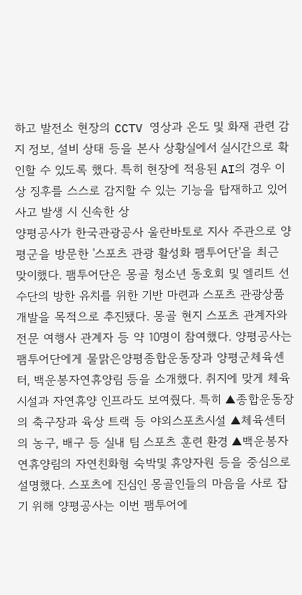하고 발전소 현장의 CCTV 영상과 온도 및 화재 관련 감지 정보, 설비 상태 등을 본사 상황실에서 실시간으로 확인할 수 있도록 했다. 특히 현장에 적용된 AI의 경우 이상 징후를 스스로 감지할 수 있는 기능을 탑재하고 있어 사고 발생 시 신속한 상
양평공사가 한국관광공사 울란바토로 지사 주관으로 양평군을 방문한 '스포츠 관광 활성화 팸투어단'을 최근 맞이했다. 팸투어단은 몽골 청소년 동호회 및 엘리트 선수단의 방한 유치를 위한 기반 마련과 스포츠 관광상품 개발을 목적으로 추진됐다. 몽골 현지 스포츠 관계자와 전문 여행사 관계자 등 약 10명이 참여했다. 양평공사는 팸투어단에게 물맑은양평종합운동장과 양평군체육센터, 백운봉자연휴양림 등을 소개했다. 취지에 맞게 체육시설과 자연휴양 인프라도 보여줬다. 특히 ▲종합운동장의 축구장과 육상 트랙 등 야외스포츠시설 ▲체육센터의 농구, 배구 등 실내 팀 스포츠 훈련 환경 ▲백운봉자연휴양림의 자연친화형 숙박및 휴양자원 등을 중심으로 설명했다. 스포츠에 진심인 몽골인들의 마음을 사로 잡기 위해 양평공사는 이번 팸투어에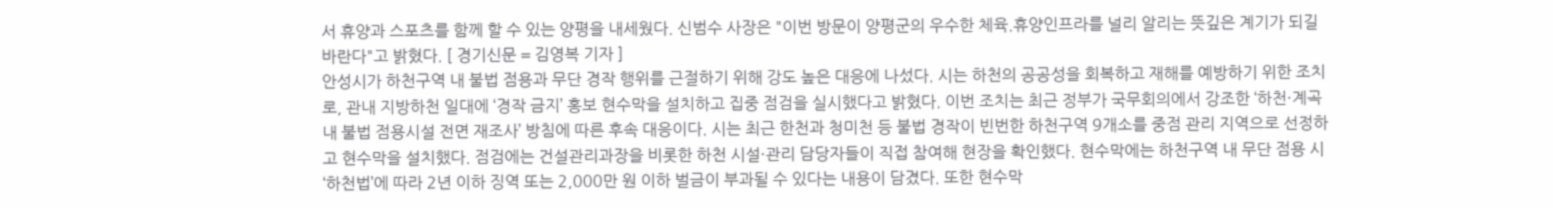서 휴양과 스포츠를 함께 할 수 있는 양평을 내세웠다. 신범수 사장은 "이번 방문이 양평군의 우수한 체육.휴양인프라를 널리 알리는 뜻깊은 계기가 되길 바란다"고 밝혔다. [ 경기신문 = 김영복 기자 ]
안성시가 하천구역 내 불법 점용과 무단 경작 행위를 근절하기 위해 강도 높은 대응에 나섰다. 시는 하천의 공공성을 회복하고 재해를 예방하기 위한 조치로, 관내 지방하천 일대에 ‘경작 금지’ 홍보 현수막을 설치하고 집중 점검을 실시했다고 밝혔다. 이번 조치는 최근 정부가 국무회의에서 강조한 ‘하천·계곡 내 불법 점용시설 전면 재조사’ 방침에 따른 후속 대응이다. 시는 최근 한천과 청미천 등 불법 경작이 빈번한 하천구역 9개소를 중점 관리 지역으로 선정하고 현수막을 설치했다. 점검에는 건설관리과장을 비롯한 하천 시설·관리 담당자들이 직접 참여해 현장을 확인했다. 현수막에는 하천구역 내 무단 점용 시 ‘하천법’에 따라 2년 이하 징역 또는 2,000만 원 이하 벌금이 부과될 수 있다는 내용이 담겼다. 또한 현수막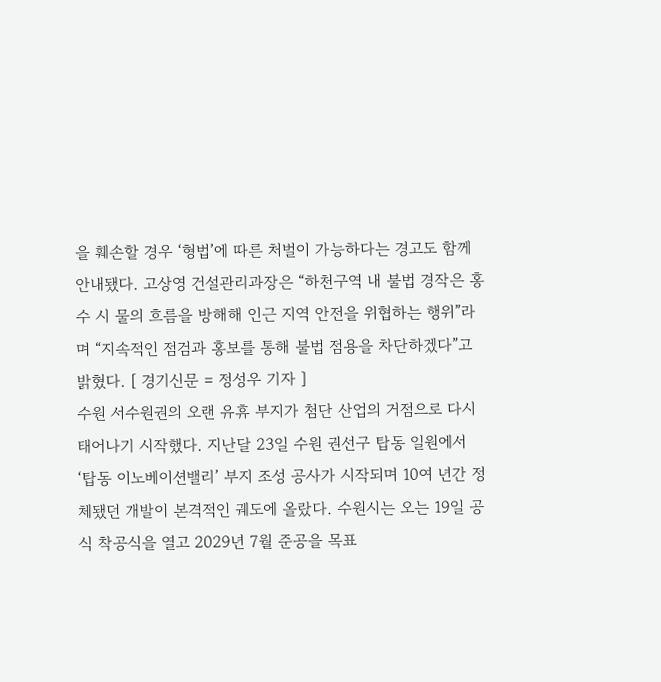을 훼손할 경우 ‘형법’에 따른 처벌이 가능하다는 경고도 함께 안내됐다. 고상영 건설관리과장은 “하천구역 내 불법 경작은 홍수 시 물의 흐름을 방해해 인근 지역 안전을 위협하는 행위”라며 “지속적인 점검과 홍보를 통해 불법 점용을 차단하겠다”고 밝혔다. [ 경기신문 = 정성우 기자 ]
수원 서수원권의 오랜 유휴 부지가 첨단 산업의 거점으로 다시 태어나기 시작했다. 지난달 23일 수원 권선구 탑동 일원에서 ‘탑동 이노베이션밸리’ 부지 조성 공사가 시작되며 10여 년간 정체됐던 개발이 본격적인 궤도에 올랐다. 수원시는 오는 19일 공식 착공식을 열고 2029년 7월 준공을 목표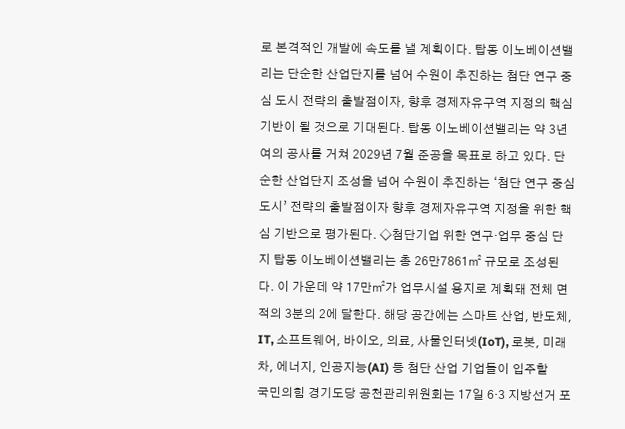로 본격적인 개발에 속도를 낼 계획이다. 탑동 이노베이션밸리는 단순한 산업단지를 넘어 수원이 추진하는 첨단 연구 중심 도시 전략의 출발점이자, 향후 경제자유구역 지정의 핵심 기반이 될 것으로 기대된다. 탑동 이노베이션밸리는 약 3년여의 공사를 거쳐 2029년 7월 준공을 목표로 하고 있다. 단순한 산업단지 조성을 넘어 수원이 추진하는 ‘첨단 연구 중심 도시’ 전략의 출발점이자 향후 경제자유구역 지정을 위한 핵심 기반으로 평가된다. ◇첨단기업 위한 연구·업무 중심 단지 탑동 이노베이션밸리는 총 26만7861㎡ 규모로 조성된다. 이 가운데 약 17만㎡가 업무시설 용지로 계획돼 전체 면적의 3분의 2에 달한다. 해당 공간에는 스마트 산업, 반도체, IT, 소프트웨어, 바이오, 의료, 사물인터넷(IoT), 로봇, 미래차, 에너지, 인공지능(AI) 등 첨단 산업 기업들이 입주할
국민의힘 경기도당 공천관리위원회는 17일 6·3 지방선거 포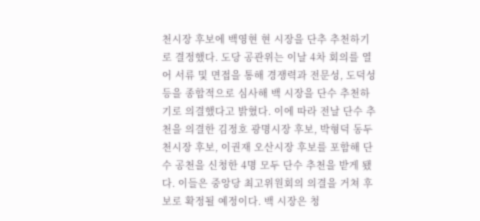천시장 후보에 백영현 현 시장을 단추 추천하기로 결정했다. 도당 공관위는 이날 4차 회의를 열어 서류 및 면접을 통해 경쟁력과 전문성, 도덕성 등을 종합적으로 심사해 백 시장을 단수 추천하기로 의결했다고 밝혔다. 이에 따라 전날 단수 추천을 의결한 김정호 광명시장 후보, 박형덕 동두천시장 후보, 이권재 오산시장 후보를 포함해 단수 공천을 신청한 4명 모두 단수 추천을 받게 됐다. 이들은 중앙당 최고위원회의 의결을 거쳐 후보로 확정될 예정이다. 백 시장은 청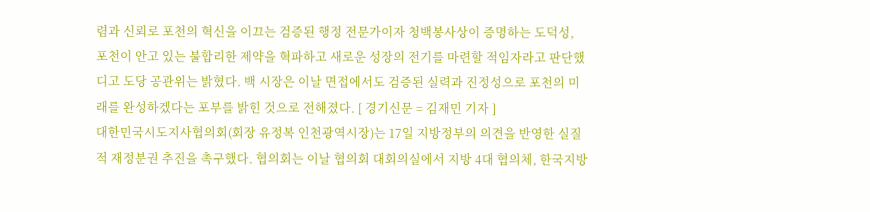렴과 신뢰로 포천의 혁신을 이끄는 검증된 행정 전문가이자 청백봉사상이 증명하는 도덕성, 포천이 안고 있는 불합리한 제약을 혁파하고 새로운 성장의 전기를 마련할 적임자라고 판단했디고 도당 공관위는 밝혔다. 백 시장은 이날 면접에서도 검증된 실력과 진정성으로 포천의 미래를 완성하겠다는 포부를 밝힌 것으로 전해졌다. [ 경기신문 = 김재민 기자 ]
대한민국시도지사협의회(회장 유정복 인천광역시장)는 17일 지방정부의 의견을 반영한 실질적 재정분권 추진을 촉구했다. 협의회는 이날 협의회 대회의실에서 지방 4대 협의체, 한국지방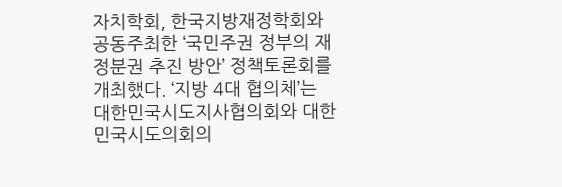자치학회, 한국지방재정학회와 공동주최한 ‘국민주권 정부의 재정분권 추진 방안’ 정책토론회를 개최했다. ‘지방 4대 협의체’는 대한민국시도지사협의회와 대한민국시도의회의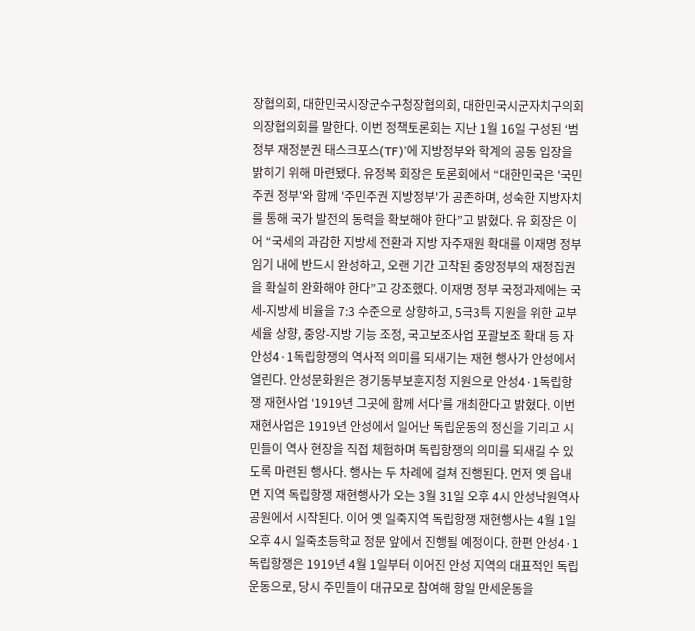장협의회, 대한민국시장군수구청장협의회, 대한민국시군자치구의회의장협의회를 말한다. 이번 정책토론회는 지난 1월 16일 구성된 ‘범정부 재정분권 태스크포스(TF)’에 지방정부와 학계의 공동 입장을 밝히기 위해 마련됐다. 유정복 회장은 토론회에서 “대한민국은 '국민주권 정부'와 함께 '주민주권 지방정부'가 공존하며, 성숙한 지방자치를 통해 국가 발전의 동력을 확보해야 한다”고 밝혔다. 유 회장은 이어 “국세의 과감한 지방세 전환과 지방 자주재원 확대를 이재명 정부 임기 내에 반드시 완성하고, 오랜 기간 고착된 중앙정부의 재정집권을 확실히 완화해야 한다”고 강조했다. 이재명 정부 국정과제에는 국세-지방세 비율을 7:3 수준으로 상향하고, 5극3특 지원을 위한 교부세율 상향, 중앙-지방 기능 조정, 국고보조사업 포괄보조 확대 등 자
안성4·1독립항쟁의 역사적 의미를 되새기는 재현 행사가 안성에서 열린다. 안성문화원은 경기동부보훈지청 지원으로 안성4·1독립항쟁 재현사업 ‘1919년 그곳에 함께 서다’를 개최한다고 밝혔다. 이번 재현사업은 1919년 안성에서 일어난 독립운동의 정신을 기리고 시민들이 역사 현장을 직접 체험하며 독립항쟁의 의미를 되새길 수 있도록 마련된 행사다. 행사는 두 차례에 걸쳐 진행된다. 먼저 옛 읍내면 지역 독립항쟁 재현행사가 오는 3월 31일 오후 4시 안성낙원역사공원에서 시작된다. 이어 옛 일죽지역 독립항쟁 재현행사는 4월 1일 오후 4시 일죽초등학교 정문 앞에서 진행될 예정이다. 한편 안성4·1독립항쟁은 1919년 4월 1일부터 이어진 안성 지역의 대표적인 독립운동으로, 당시 주민들이 대규모로 참여해 항일 만세운동을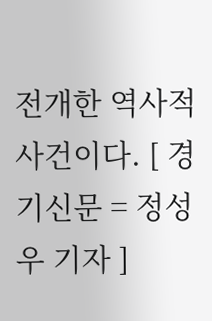전개한 역사적 사건이다. [ 경기신문 = 정성우 기자 ]